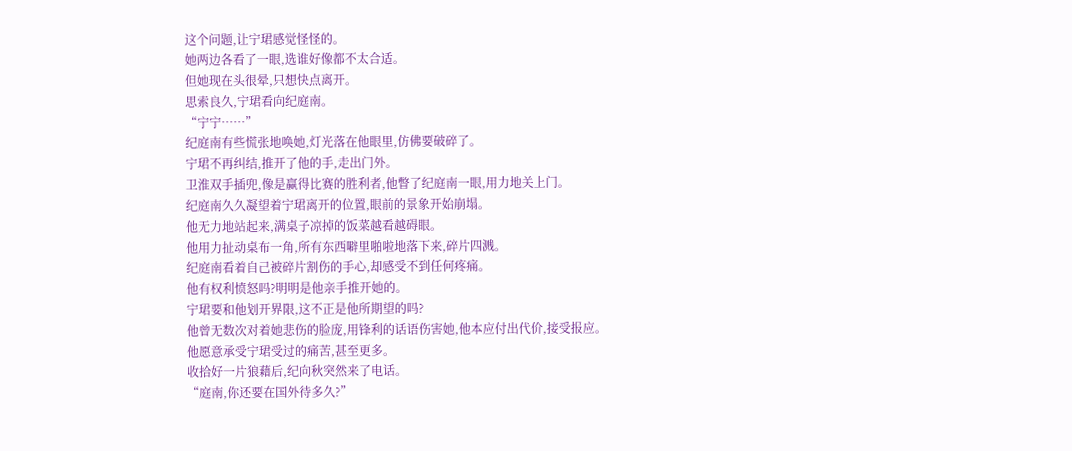这个问题,让宁珺感觉怪怪的。
她两边各看了一眼,选谁好像都不太合适。
但她现在头很晕,只想快点离开。
思索良久,宁珺看向纪庭南。
“宁宁……”
纪庭南有些慌张地唤她,灯光落在他眼里,仿佛要破碎了。
宁珺不再纠结,推开了他的手,走出门外。
卫淮双手插兜,像是赢得比赛的胜利者,他瞥了纪庭南一眼,用力地关上门。
纪庭南久久凝望着宁珺离开的位置,眼前的景象开始崩塌。
他无力地站起来,满桌子凉掉的饭菜越看越碍眼。
他用力扯动桌布一角,所有东西噼里啪啦地落下来,碎片四溅。
纪庭南看着自己被碎片割伤的手心,却感受不到任何疼痛。
他有权利愤怒吗?明明是他亲手推开她的。
宁珺要和他划开界限,这不正是他所期望的吗?
他曾无数次对着她悲伤的脸庞,用锋利的话语伤害她,他本应付出代价,接受报应。
他愿意承受宁珺受过的痛苦,甚至更多。
收拾好一片狼藉后,纪向秋突然来了电话。
“庭南,你还要在国外待多久?”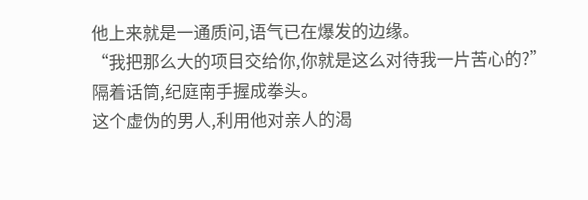他上来就是一通质问,语气已在爆发的边缘。
“我把那么大的项目交给你,你就是这么对待我一片苦心的?”
隔着话筒,纪庭南手握成拳头。
这个虚伪的男人,利用他对亲人的渴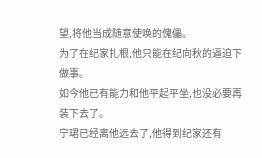望,将他当成随意使唤的傀儡。
为了在纪家扎根,他只能在纪向秋的逼迫下做事。
如今他已有能力和他平起平坐,也没必要再装下去了。
宁珺已经离他远去了,他得到纪家还有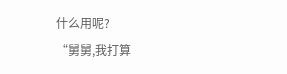什么用呢?
“舅舅,我打算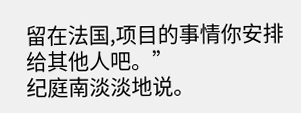留在法国,项目的事情你安排给其他人吧。”
纪庭南淡淡地说。